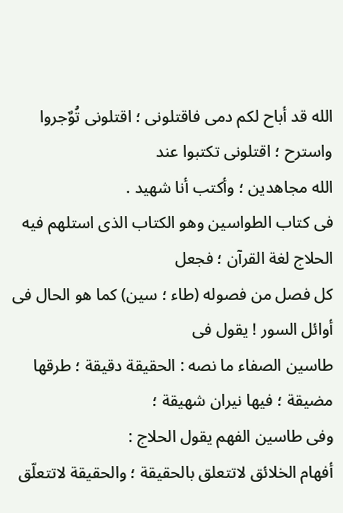الله قد أباح لكم دمى فاقتلونى ؛ اقتلونى تُوٌجروا واسترح ؛ اقتلونى تكتبوا عند
الله مجاهدين ؛ وأكتب أنا شهيد .
فى كتاب الطواسين وهو الكتاب الذى استلهم فيه الحلاج لغة القرآن ؛ فجعل
كل فصل من فصوله (طاء ؛ سين) كما هو الحال فى أوائل السور ! يقول فى
طاسين الصفاء ما نصه : الحقيقة دقيقة ؛ طرقها مضيقة ؛ فيها نيران شهيقة ؛
وفى طاسين الفهم يقول الحلاج :
أفهام الخلائق لاتتعلق بالحقيقة ؛ والحقيقة لاتتعلّق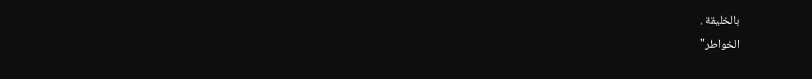بالخليقة .
الخواطر"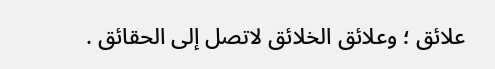علائق ؛ وعلائق الخلائق لاتصل إلى الحقائق .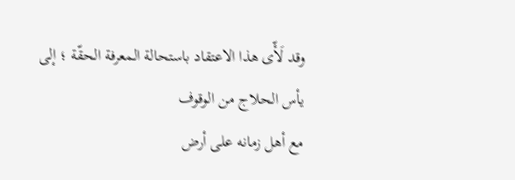وقد لَأّى هذا الاعتقاد باستحالة المعرفة الحقّة ؛ إلى يأس الحلاج من الوقوف
مع أهل زمانه على أرض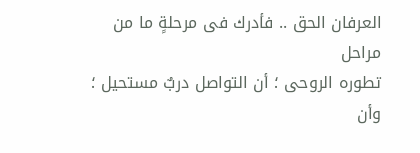العرفان الحق .. فأدرك فى مرحلةٍ ما من مراحل
تطوره الروحى ؛ أن التواصل دربٌ مستحيل ؛ وأن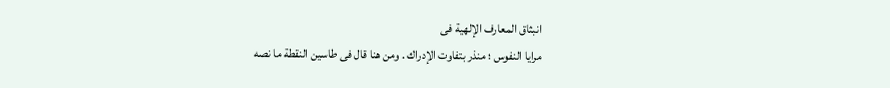انبثاق المعارف الإلهية فى
مرايا النفوس ؛ منذر بتفاوت الإدراك . ومن هنا قال فى طاسين النقطة ما نصه